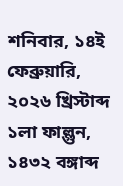শনিবার, ১৪ই ফেব্রুয়ারি, ২০২৬ খ্রিস্টাব্দ
১লা ফাল্গুন, ১৪৩২ বঙ্গাব্দ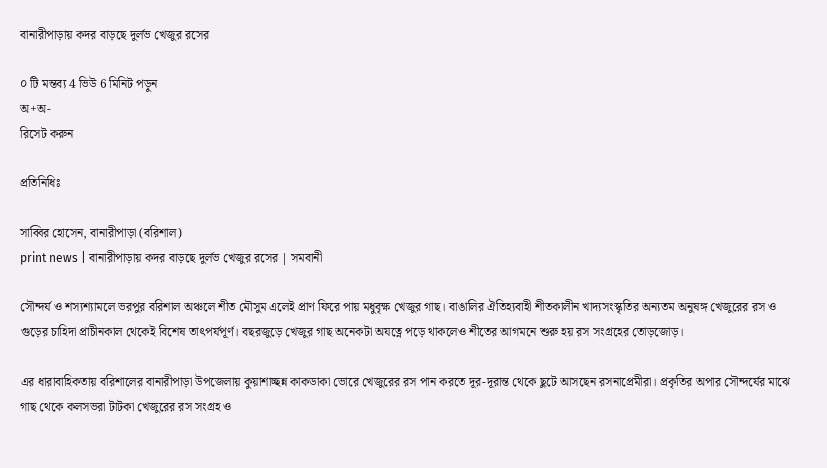বানারীপাড়ায় কদর বাড়ছে দুর্লভ খেজুর রসের

০ টি মন্তব্য 4 ভিউ 6 মিনিট পড়ুন
অ+অ-
রিসেট করুন

প্রতিনিধিঃ

সাব্বির হোসেন, বানারীপাড়া (বরিশাল)
print news | বানারীপাড়ায় কদর বাড়ছে দুর্লভ খেজুর রসের | সমবানী

সৌন্দর্য ও শস্যশ্যামলে ভরপুর বরিশাল অঞ্চলে শীত মৌসুম এলেই প্রাণ ফিরে পায় মধুবৃক্ষ খেজুর গাছ। বাঙালির ঐতিহ্যবাহী শীতকালীন খাদ্যসংস্কৃতির অন্যতম অনুষঙ্গ খেজুরের রস ও গুড়ের চাহিদা প্রাচীনকাল থেকেই বিশেষ তাৎপর্যপূর্ণ। বছরজুড়ে খেজুর গাছ অনেকটা অযত্নে পড়ে থাকলেও শীতের আগমনে শুরু হয় রস সংগ্রহের তোড়জোড়।

এর ধারাবাহিকতায় বরিশালের বানারীপাড়া উপজেলায় কুয়াশাচ্ছন্ন কাকডাকা ভোরে খেজুরের রস পান করতে দূর-দূরান্ত থেকে ছুটে আসছেন রসনাপ্রেমীরা। প্রকৃতির অপার সৌন্দর্যের মাঝে গাছ থেকে কলসভরা টাটকা খেজুরের রস সংগ্রহ ও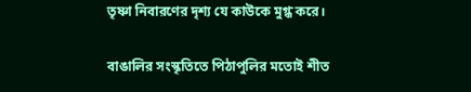তৃষ্ণা নিবারণের দৃশ্য যে কাউকে মুগ্ধ করে।

বাঙালির সংস্কৃতিতে পিঠাপুলির মতোই শীত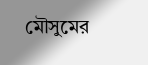মৌসুমের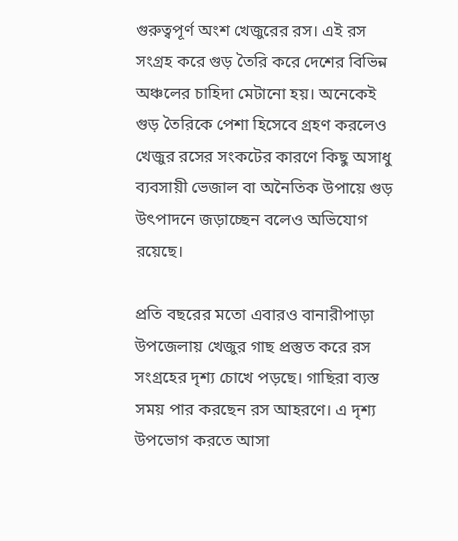গুরুত্বপূর্ণ অংশ খেজুরের রস। এই রস সংগ্রহ করে গুড় তৈরি করে দেশের বিভিন্ন অঞ্চলের চাহিদা মেটানো হয়। অনেকেই গুড় তৈরিকে পেশা হিসেবে গ্রহণ করলেও খেজুর রসের সংকটের কারণে কিছু অসাধু ব্যবসায়ী ভেজাল বা অনৈতিক উপায়ে গুড় উৎপাদনে জড়াচ্ছেন বলেও অভিযোগ রয়েছে।

প্রতি বছরের মতো এবারও বানারীপাড়া উপজেলায় খেজুর গাছ প্রস্তুত করে রস সংগ্রহের দৃশ্য চোখে পড়ছে। গাছিরা ব্যস্ত সময় পার করছেন রস আহরণে। এ দৃশ্য উপভোগ করতে আসা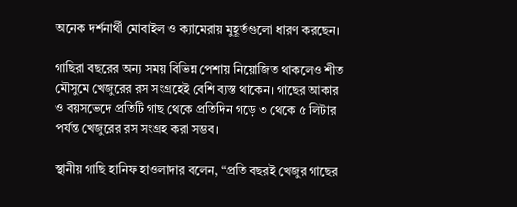অনেক দর্শনার্থী মোবাইল ও ক্যামেরায় মুহূর্তগুলো ধারণ করছেন।

গাছিরা বছরের অন্য সময় বিভিন্ন পেশায় নিয়োজিত থাকলেও শীত মৌসুমে খেজুরের রস সংগ্রহেই বেশি ব্যস্ত থাকেন। গাছের আকার ও বয়সভেদে প্রতিটি গাছ থেকে প্রতিদিন গড়ে ৩ থেকে ৫ লিটার পর্যন্ত খেজুরের রস সংগ্রহ করা সম্ভব।

স্থানীয় গাছি হানিফ হাওলাদার বলেন, “প্রতি বছরই খেজুর গাছের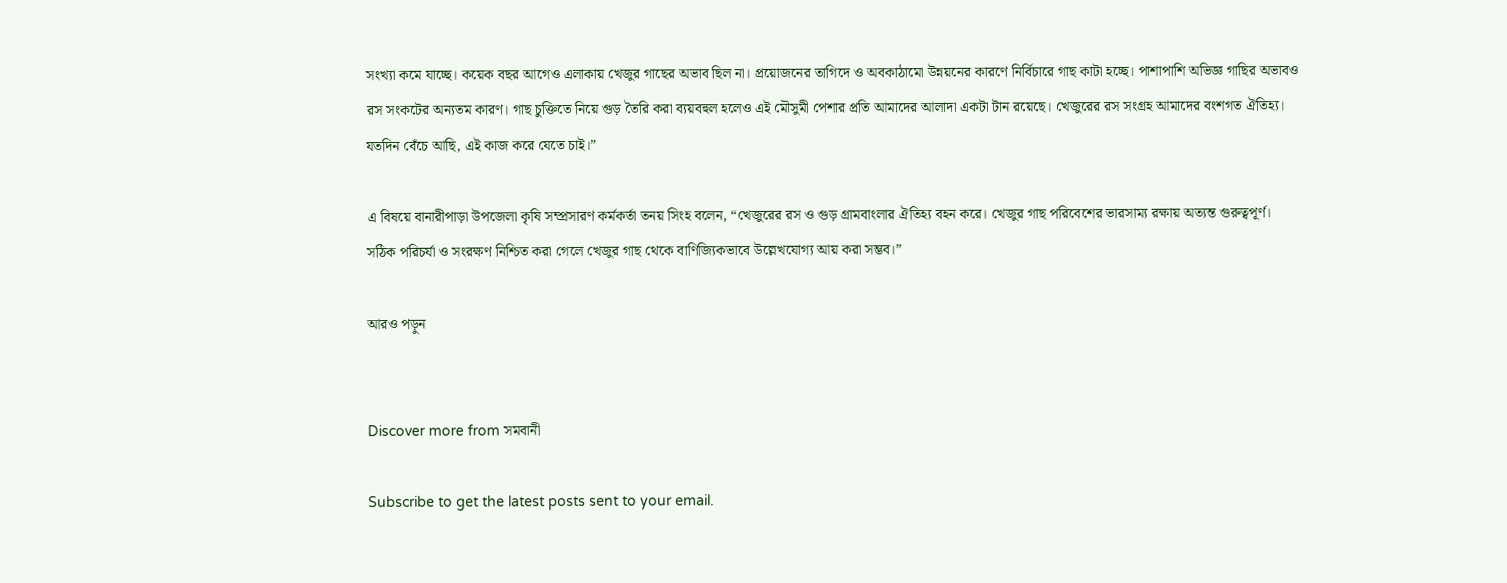সংখ্যা কমে যাচ্ছে। কয়েক বছর আগেও এলাকায় খেজুর গাছের অভাব ছিল না। প্রয়োজনের তাগিদে ও অবকাঠামো উন্নয়নের কারণে নির্বিচারে গাছ কাটা হচ্ছে। পাশাপাশি অভিজ্ঞ গাছির অভাবও রস সংকটের অন্যতম কারণ। গাছ চুক্তিতে নিয়ে গুড় তৈরি করা ব্যয়বহুল হলেও এই মৌসুমী পেশার প্রতি আমাদের আলাদা একটা টান রয়েছে। খেজুরের রস সংগ্রহ আমাদের বংশগত ঐতিহ্য। যতদিন বেঁচে আছি, এই কাজ করে যেতে চাই।”

এ বিষয়ে বানারীপাড়া উপজেলা কৃষি সম্প্রসারণ কর্মকর্তা তনয় সিংহ বলেন, “খেজুরের রস ও গুড় গ্রামবাংলার ঐতিহ্য বহন করে। খেজুর গাছ পরিবেশের ভারসাম্য রক্ষায় অত্যন্ত গুরুত্বপূর্ণ। সঠিক পরিচর্যা ও সংরক্ষণ নিশ্চিত করা গেলে খেজুর গাছ থেকে বাণিজ্যিকভাবে উল্লেখযোগ্য আয় করা সম্ভব।”

আরও পড়ুন


Discover more from সমবানী

Subscribe to get the latest posts sent to your email.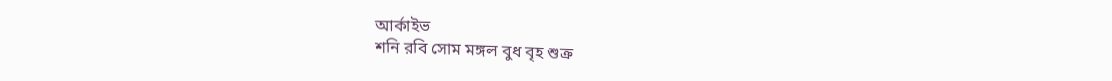আর্কাইভ
শনি রবি সোম মঙ্গল বুধ বৃহ শুক্র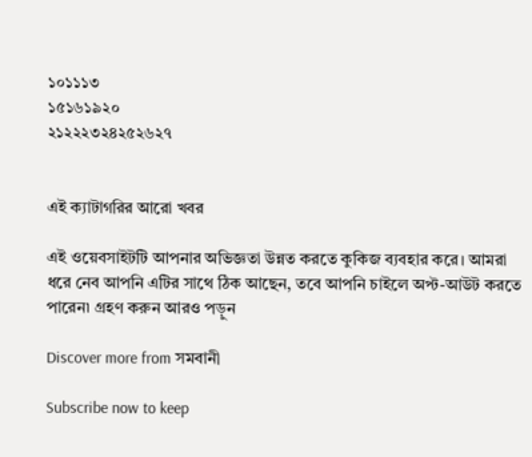১০১১১৩
১৫১৬১৯২০
২১২২২৩২৪২৫২৬২৭


এই ক্যাটাগরির আরো খবর

এই ওয়েবসাইটটি আপনার অভিজ্ঞতা উন্নত করতে কুকিজ ব্যবহার করে। আমরা ধরে নেব আপনি এটির সাথে ঠিক আছেন, তবে আপনি চাইলে অপ্ট-আউট করতে পারেন৷ গ্রহণ করুন আরও পড়ুন

Discover more from সমবানী

Subscribe now to keep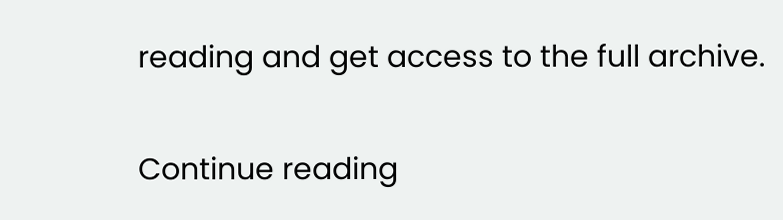reading and get access to the full archive.

Continue reading